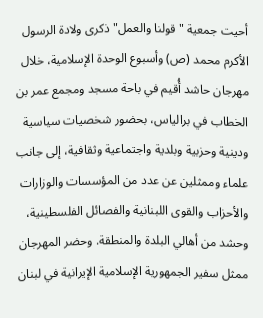أحيت جمعية "قولنا والعمل" ذكرى ولادة الرسول الأكرم محمد (ص) وأسبوع الوحدة الإسلامية، خلال مهرجان حاشد أُقيم في باحة مسجد ومجمع عمر بن الخطاب في برالياس، بحضور شخصيات سياسية ودينية وحزبية وبلدية واجتماعية وثقافية، إلى جانب علماء وممثلين عن عدد من المؤسسات والوزارات والأحزاب والقوى اللبنانية والفصائل الفلسطينية، وحشد من أهالي البلدة والمنطقة. وحضر المهرجان ممثل سفير الجمهورية الإسلامية الإيرانية في لبنان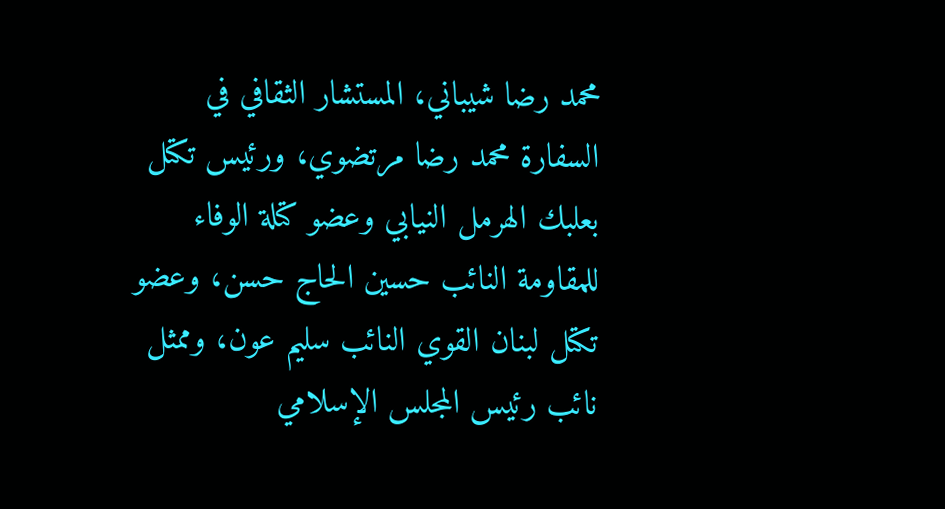محمد رضا شيباني، المستشار الثقافي في السفارة محمد رضا مرتضوي، ورئيس تكتل بعلبك الهرمل النيابي وعضو كتلة الوفاء للمقاومة النائب حسين الحاج حسن، وعضو تكتل لبنان القوي النائب سليم عون، وممثل نائب رئيس المجلس الإسلامي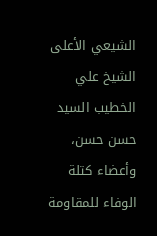الشيعي الأعلى الشيخ علي الخطيب السيد حسن حسن، وأعضاء كتلة الوفاء للمقاومة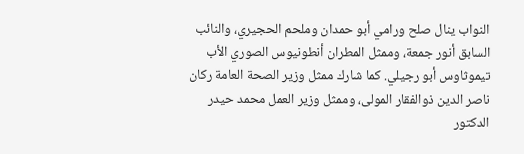النواب ينال صلح ورامي أبو حمدان وملحم الحجيري، والنائب السابق أنور جمعة، وممثل المطران أنطونيوس الصوري الأب تيموثاوس أبو رجيلي. كما شارك ممثل وزير الصحة العامة ركان ناصر الدين ذوالفقار المولى، وممثل وزير العمل محمد حيدر الدكتور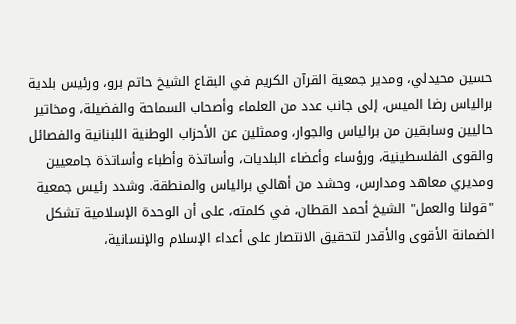حسين محيدلي، ومدير جمعية القرآن الكريم في البقاع الشيخ حاتم برو، ورئيس بلدية برالياس رضا الميس، إلى جانب عدد من العلماء وأصحاب السماحة والفضيلة، ومخاتير حاليين وسابقين من برالياس والجوار، وممثلين عن الأحزاب الوطنية اللبنانية والفصائل والقوى الفلسطينية، ورؤساء وأعضاء البلديات، وأساتذة وأطباء وأساتذة جامعيين ومديري معاهد ومدارس، وحشد من أهالي برالياس والمنطقة. وشدد رئيس جمعية "قولنا والعمل" الشيخ أحمد القطان، في كلمته، على أن الوحدة الإسلامية تشكل الضمانة الأقوى والأقدر لتحقيق الانتصار على أعداء الإسلام والإنسانية،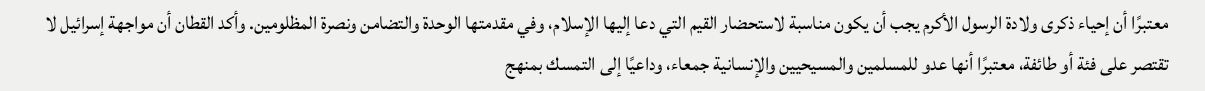معتبرًا أن إحياء ذكرى ولادة الرسول الأكرم يجب أن يكون مناسبة لاستحضار القيم التي دعا إليها الإسلام، وفي مقدمتها الوحدة والتضامن ونصرة المظلومين. وأكد القطان أن مواجهة إسرائيل لا تقتصر على فئة أو طائفة، معتبرًا أنها عدو للمسلمين والمسيحيين والإنسانية جمعاء، وداعيًا إلى التمسك بمنهج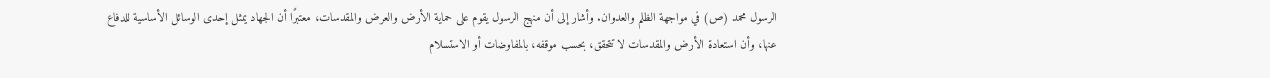الرسول محمد (ص) في مواجهة الظلم والعدوان. وأشار إلى أن منهج الرسول يقوم على حماية الأرض والعرض والمقدسات، معتبرًا أن الجهاد يمثل إحدى الوسائل الأساسية للدفاع عنها، وأن استعادة الأرض والمقدسات لا تتحقق، بحسب موقفه، بالمفاوضات أو الاستسلام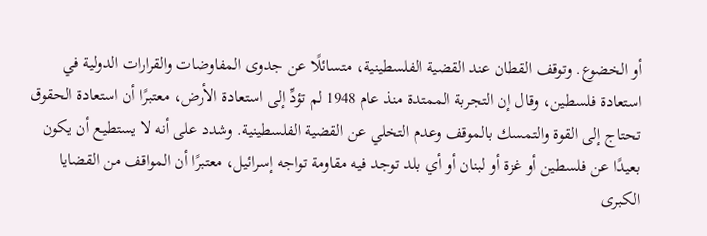أو الخضوع. وتوقف القطان عند القضية الفلسطينية، متسائلًا عن جدوى المفاوضات والقرارات الدولية في استعادة فلسطين، وقال إن التجربة الممتدة منذ عام 1948 لم تؤدِّ إلى استعادة الأرض، معتبرًا أن استعادة الحقوق تحتاج إلى القوة والتمسك بالموقف وعدم التخلي عن القضية الفلسطينية. وشدد على أنه لا يستطيع أن يكون بعيدًا عن فلسطين أو غزة أو لبنان أو أي بلد توجد فيه مقاومة تواجه إسرائيل، معتبرًا أن المواقف من القضايا الكبرى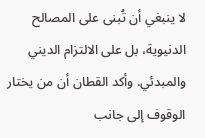لا ينبغي أن تُبنى على المصالح الدنيوية، بل على الالتزام الديني والمبدئي. وأكد القطان أن من يختار الوقوف إلى جانب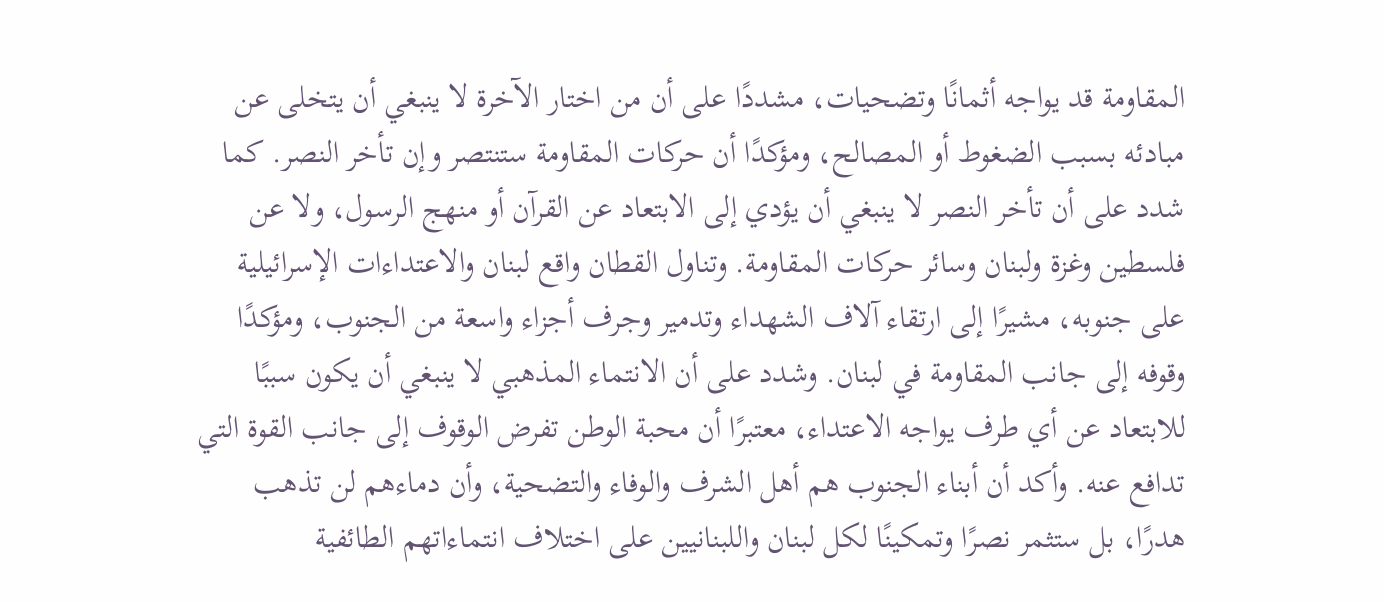المقاومة قد يواجه أثمانًا وتضحيات، مشددًا على أن من اختار الآخرة لا ينبغي أن يتخلى عن مبادئه بسبب الضغوط أو المصالح، ومؤكدًا أن حركات المقاومة ستنتصر وإن تأخر النصر. كما شدد على أن تأخر النصر لا ينبغي أن يؤدي إلى الابتعاد عن القرآن أو منهج الرسول، ولا عن فلسطين وغزة ولبنان وسائر حركات المقاومة. وتناول القطان واقع لبنان والاعتداءات الإسرائيلية على جنوبه، مشيرًا إلى ارتقاء آلاف الشهداء وتدمير وجرف أجزاء واسعة من الجنوب، ومؤكدًا وقوفه إلى جانب المقاومة في لبنان. وشدد على أن الانتماء المذهبي لا ينبغي أن يكون سببًا للابتعاد عن أي طرف يواجه الاعتداء، معتبرًا أن محبة الوطن تفرض الوقوف إلى جانب القوة التي تدافع عنه. وأكد أن أبناء الجنوب هم أهل الشرف والوفاء والتضحية، وأن دماءهم لن تذهب هدرًا، بل ستثمر نصرًا وتمكينًا لكل لبنان واللبنانيين على اختلاف انتماءاتهم الطائفية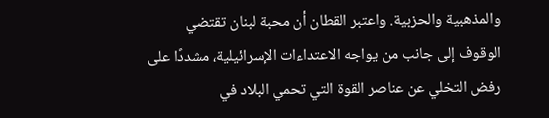والمذهبية والحزبية. واعتبر القطان أن محبة لبنان تقتضي الوقوف إلى جانب من يواجه الاعتداءات الإسرائيلية، مشددًا على رفض التخلي عن عناصر القوة التي تحمي البلاد في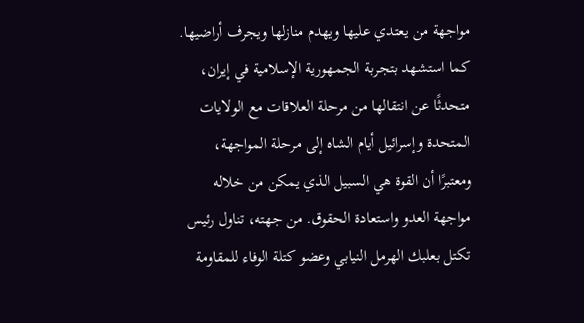مواجهة من يعتدي عليها ويهدم منازلها ويجرف أراضيها. كما استشهد بتجربة الجمهورية الإسلامية في إيران، متحدثًا عن انتقالها من مرحلة العلاقات مع الولايات المتحدة وإسرائيل أيام الشاه إلى مرحلة المواجهة، ومعتبرًا أن القوة هي السبيل الذي يمكن من خلاله مواجهة العدو واستعادة الحقوق. من جهته، تناول رئيس تكتل بعلبك الهرمل النيابي وعضو كتلة الوفاء للمقاومة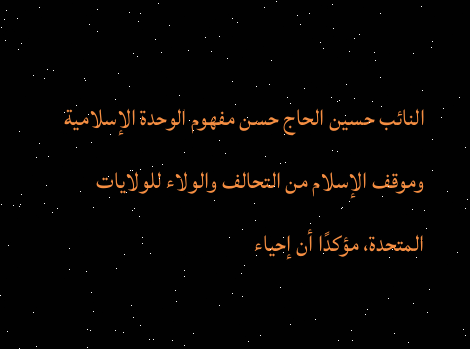النائب حسين الحاج حسن مفهوم الوحدة الإسلامية وموقف الإسلام من التحالف والولاء للولايات المتحدة، مؤكدًا أن إحياء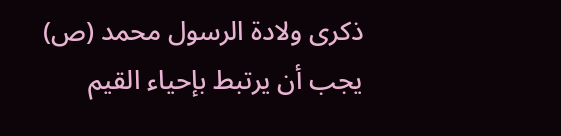ذكرى ولادة الرسول محمد (ص) يجب أن يرتبط بإحياء القيم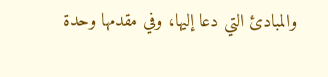والمبادئ التي دعا إليها، وفي مقدمها وحدة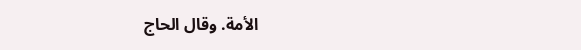الأمة. وقال الحاج